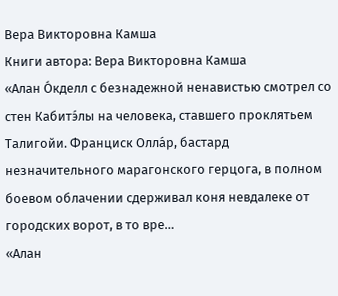Вера Викторовна Камша
Книги автора: Вера Викторовна Камша
«Алан О́кделл с безнадежной ненавистью смотрел со стен Кабитэ́лы на человека, ставшего проклятьем Талигойи. Франциск Олла́р, бастард незначительного марагонского герцога, в полном боевом облачении сдерживал коня невдалеке от городских ворот, в то вре…
«Алан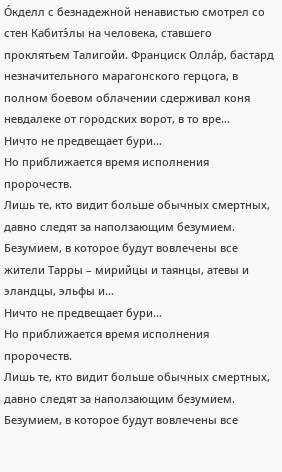О́кделл с безнадежной ненавистью смотрел со стен Кабитэ́лы на человека, ставшего проклятьем Талигойи. Франциск Олла́р, бастард незначительного марагонского герцога, в полном боевом облачении сдерживал коня невдалеке от городских ворот, в то вре…
Ничто не предвещает бури…
Но приближается время исполнения пророчеств.
Лишь те, кто видит больше обычных смертных, давно следят за наползающим безумием. Безумием, в которое будут вовлечены все жители Тарры – мирийцы и таянцы, атевы и эландцы, эльфы и…
Ничто не предвещает бури…
Но приближается время исполнения пророчеств.
Лишь те, кто видит больше обычных смертных, давно следят за наползающим безумием. Безумием, в которое будут вовлечены все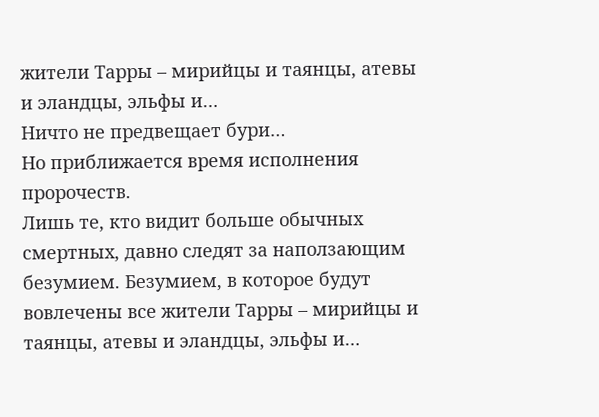жители Тарры – мирийцы и таянцы, атевы и эландцы, эльфы и…
Ничто не предвещает бури…
Но приближается время исполнения пророчеств.
Лишь те, кто видит больше обычных смертных, давно следят за наползающим безумием. Безумием, в которое будут вовлечены все жители Тарры – мирийцы и таянцы, атевы и эландцы, эльфы и…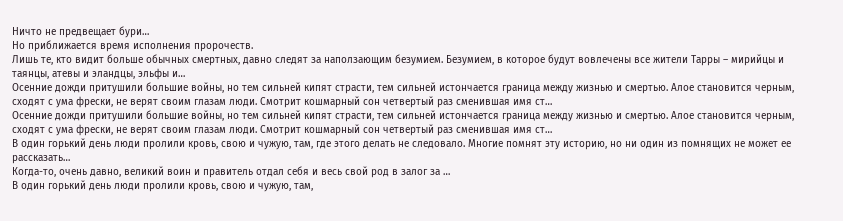Ничто не предвещает бури…
Но приближается время исполнения пророчеств.
Лишь те, кто видит больше обычных смертных, давно следят за наползающим безумием. Безумием, в которое будут вовлечены все жители Тарры – мирийцы и таянцы, атевы и эландцы, эльфы и…
Осенние дожди притушили большие войны, но тем сильней кипят страсти, тем сильней истончается граница между жизнью и смертью. Алое становится черным, сходят с ума фрески, не верят своим глазам люди. Смотрит кошмарный сон четвертый раз сменившая имя ст…
Осенние дожди притушили большие войны, но тем сильней кипят страсти, тем сильней истончается граница между жизнью и смертью. Алое становится черным, сходят с ума фрески, не верят своим глазам люди. Смотрит кошмарный сон четвертый раз сменившая имя ст…
В один горький день люди пролили кровь, свою и чужую, там, где этого делать не следовало. Многие помнят эту историю, но ни один из помнящих не может ее рассказать…
Когда-то, очень давно, великий воин и правитель отдал себя и весь свой род в залог за …
В один горький день люди пролили кровь, свою и чужую, там,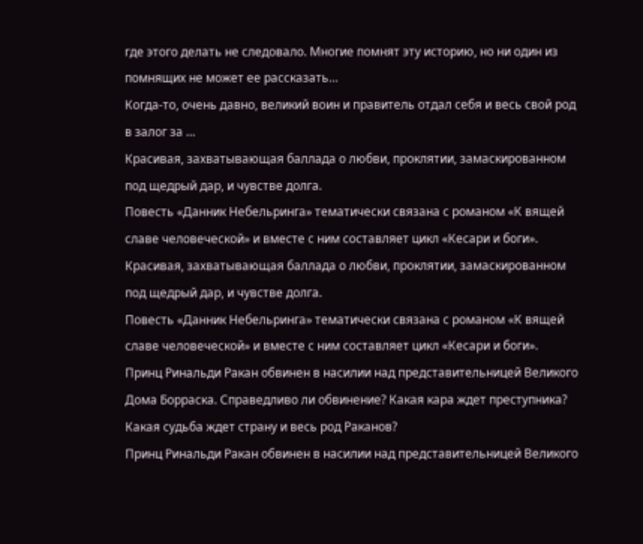где этого делать не следовало. Многие помнят эту историю, но ни один из помнящих не может ее рассказать…
Когда-то, очень давно, великий воин и правитель отдал себя и весь свой род в залог за …
Красивая, захватывающая баллада о любви, проклятии, замаскированном под щедрый дар, и чувстве долга.
Повесть «Данник Небельринга» тематически связана с романом «К вящей славе человеческой» и вместе с ним составляет цикл «Кесари и боги».
Красивая, захватывающая баллада о любви, проклятии, замаскированном под щедрый дар, и чувстве долга.
Повесть «Данник Небельринга» тематически связана с романом «К вящей славе человеческой» и вместе с ним составляет цикл «Кесари и боги».
Принц Ринальди Ракан обвинен в насилии над представительницей Великого Дома Борраска. Справедливо ли обвинение? Какая кара ждет преступника? Какая судьба ждет страну и весь род Раканов?
Принц Ринальди Ракан обвинен в насилии над представительницей Великого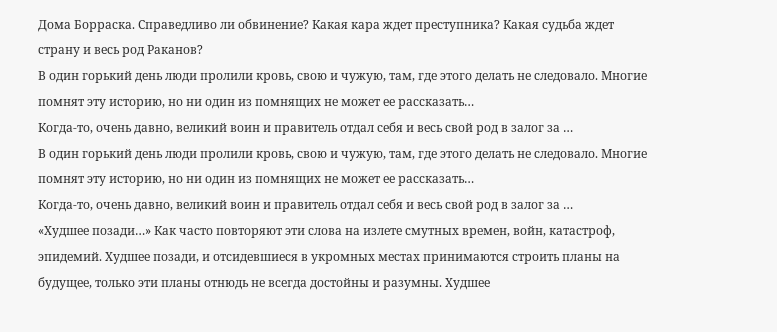Дома Борраска. Справедливо ли обвинение? Какая кара ждет преступника? Какая судьба ждет страну и весь род Раканов?
В один горький день люди пролили кровь, свою и чужую, там, где этого делать не следовало. Многие помнят эту историю, но ни один из помнящих не может ее рассказать…
Когда-то, очень давно, великий воин и правитель отдал себя и весь свой род в залог за …
В один горький день люди пролили кровь, свою и чужую, там, где этого делать не следовало. Многие помнят эту историю, но ни один из помнящих не может ее рассказать…
Когда-то, очень давно, великий воин и правитель отдал себя и весь свой род в залог за …
«Худшее позади…» Как часто повторяют эти слова на излете смутных времен, войн, катастроф, эпидемий. Худшее позади, и отсидевшиеся в укромных местах принимаются строить планы на будущее, только эти планы отнюдь не всегда достойны и разумны. Худшее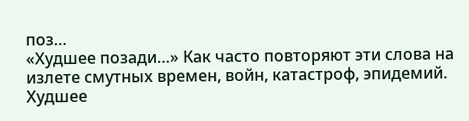поз…
«Худшее позади…» Как часто повторяют эти слова на излете смутных времен, войн, катастроф, эпидемий. Худшее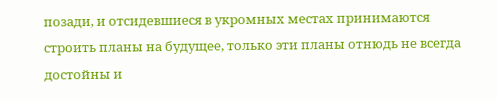позади, и отсидевшиеся в укромных местах принимаются строить планы на будущее, только эти планы отнюдь не всегда достойны и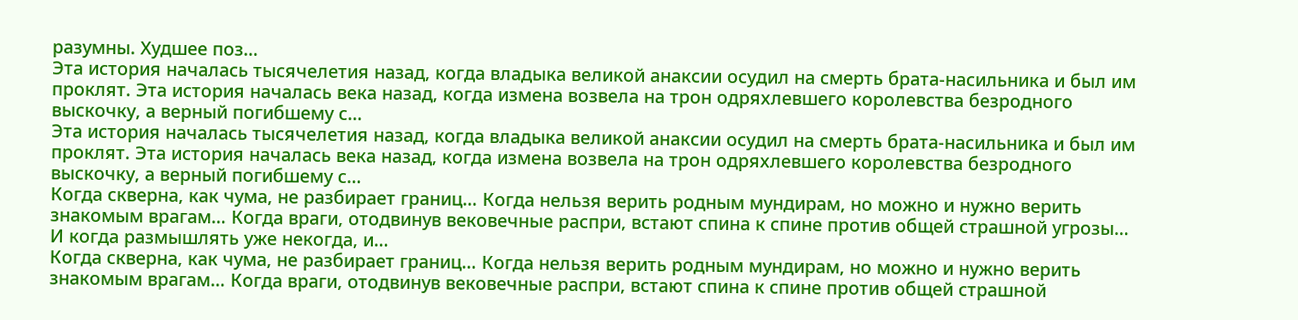разумны. Худшее поз…
Эта история началась тысячелетия назад, когда владыка великой анаксии осудил на смерть брата-насильника и был им проклят. Эта история началась века назад, когда измена возвела на трон одряхлевшего королевства безродного выскочку, а верный погибшему с…
Эта история началась тысячелетия назад, когда владыка великой анаксии осудил на смерть брата-насильника и был им проклят. Эта история началась века назад, когда измена возвела на трон одряхлевшего королевства безродного выскочку, а верный погибшему с…
Когда скверна, как чума, не разбирает границ… Когда нельзя верить родным мундирам, но можно и нужно верить знакомым врагам… Когда враги, отодвинув вековечные распри, встают спина к спине против общей страшной угрозы… И когда размышлять уже некогда, и…
Когда скверна, как чума, не разбирает границ… Когда нельзя верить родным мундирам, но можно и нужно верить знакомым врагам… Когда враги, отодвинув вековечные распри, встают спина к спине против общей страшной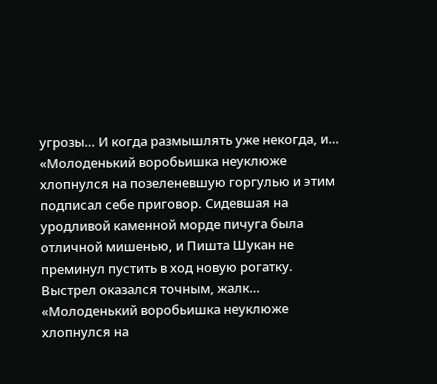угрозы… И когда размышлять уже некогда, и…
«Молоденький воробьишка неуклюже хлопнулся на позеленевшую горгулью и этим подписал себе приговор. Сидевшая на уродливой каменной морде пичуга была отличной мишенью, и Пишта Шукан не преминул пустить в ход новую рогатку. Выстрел оказался точным, жалк…
«Молоденький воробьишка неуклюже хлопнулся на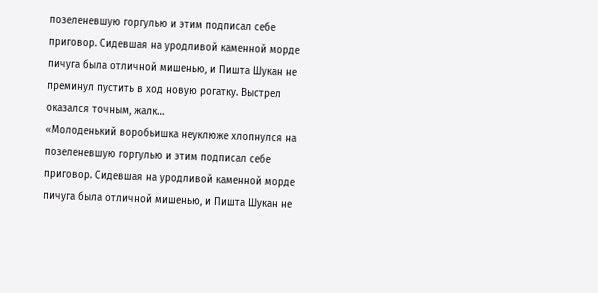позеленевшую горгулью и этим подписал себе приговор. Сидевшая на уродливой каменной морде пичуга была отличной мишенью, и Пишта Шукан не преминул пустить в ход новую рогатку. Выстрел оказался точным, жалк…
«Молоденький воробьишка неуклюже хлопнулся на позеленевшую горгулью и этим подписал себе приговор. Сидевшая на уродливой каменной морде пичуга была отличной мишенью, и Пишта Шукан не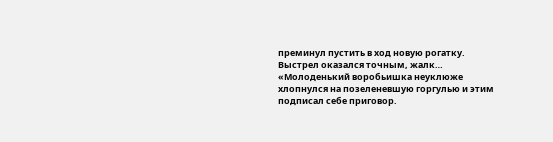преминул пустить в ход новую рогатку. Выстрел оказался точным, жалк…
«Молоденький воробьишка неуклюже хлопнулся на позеленевшую горгулью и этим подписал себе приговор.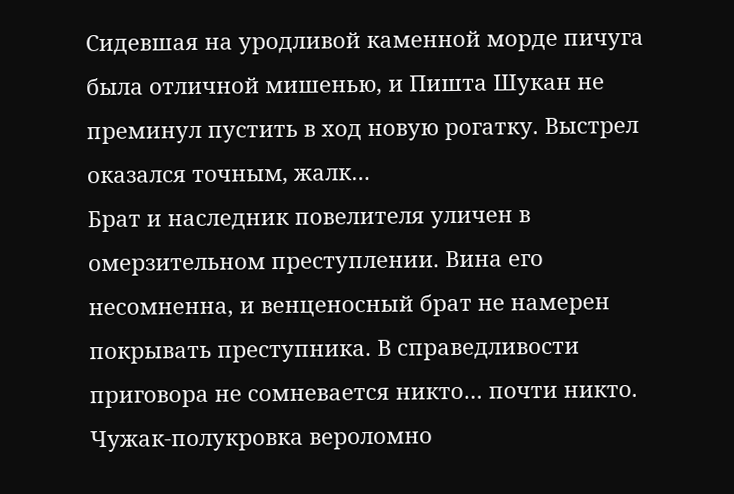Сидевшая на уродливой каменной морде пичуга была отличной мишенью, и Пишта Шукан не преминул пустить в ход новую рогатку. Выстрел оказался точным, жалк…
Брат и наследник повелителя уличен в омерзительном преступлении. Вина его несомненна, и венценосный брат не намерен покрывать преступника. В справедливости приговора не сомневается никто… почти никто.
Чужак-полукровка вероломно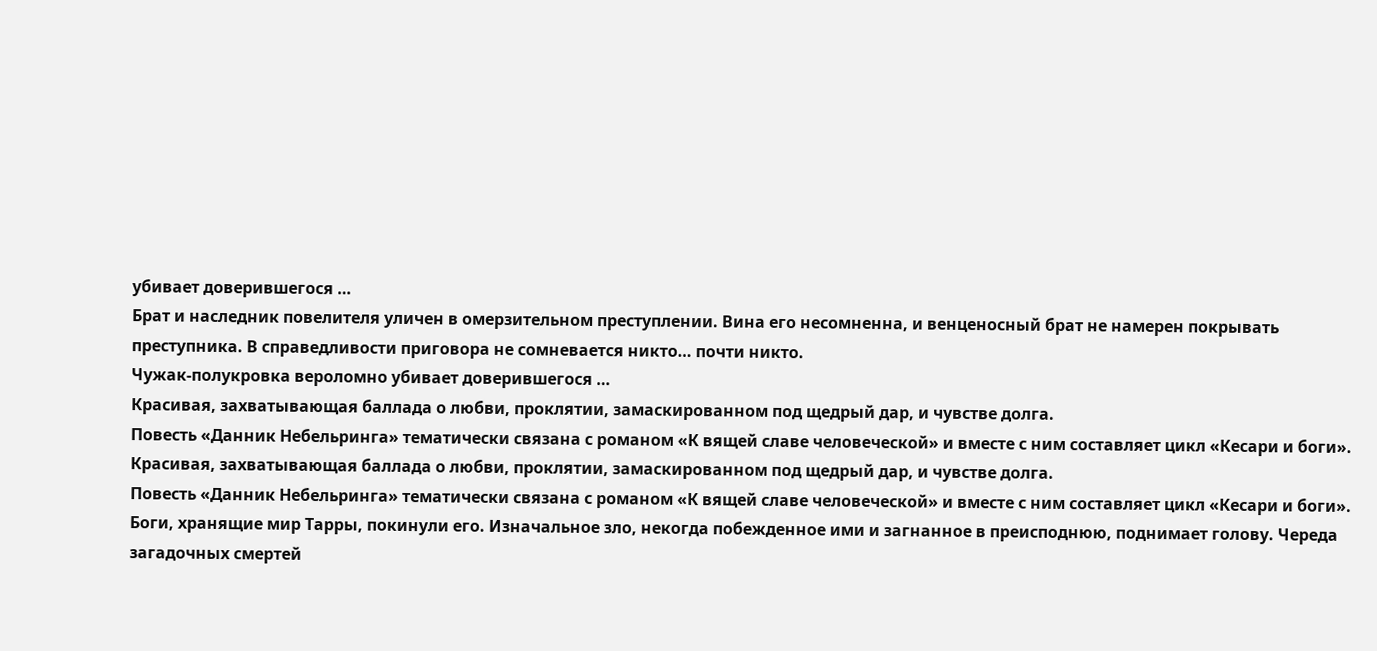убивает доверившегося …
Брат и наследник повелителя уличен в омерзительном преступлении. Вина его несомненна, и венценосный брат не намерен покрывать преступника. В справедливости приговора не сомневается никто… почти никто.
Чужак-полукровка вероломно убивает доверившегося …
Красивая, захватывающая баллада о любви, проклятии, замаскированном под щедрый дар, и чувстве долга.
Повесть «Данник Небельринга» тематически связана с романом «К вящей славе человеческой» и вместе с ним составляет цикл «Кесари и боги».
Красивая, захватывающая баллада о любви, проклятии, замаскированном под щедрый дар, и чувстве долга.
Повесть «Данник Небельринга» тематически связана с романом «К вящей славе человеческой» и вместе с ним составляет цикл «Кесари и боги».
Боги, хранящие мир Тарры, покинули его. Изначальное зло, некогда побежденное ими и загнанное в преисподнюю, поднимает голову. Череда загадочных смертей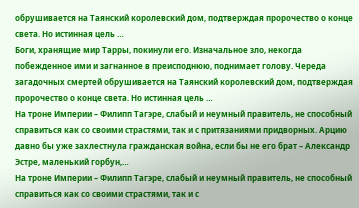обрушивается на Таянский королевский дом, подтверждая пророчество о конце света. Но истинная цель …
Боги, хранящие мир Тарры, покинули его. Изначальное зло, некогда побежденное ими и загнанное в преисподнюю, поднимает голову. Череда загадочных смертей обрушивается на Таянский королевский дом, подтверждая пророчество о конце света. Но истинная цель …
На троне Империи – Филипп Тагэре, слабый и неумный правитель, не способный справиться как со своими страстями, так и с притязаниями придворных. Арцию давно бы уже захлестнула гражданская война, если бы не его брат – Александр Эстре, маленький горбун,…
На троне Империи – Филипп Тагэре, слабый и неумный правитель, не способный справиться как со своими страстями, так и с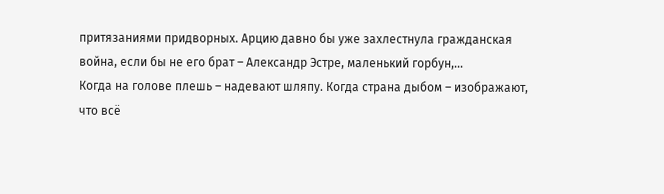притязаниями придворных. Арцию давно бы уже захлестнула гражданская война, если бы не его брат – Александр Эстре, маленький горбун,…
Когда на голове плешь – надевают шляпу. Когда страна дыбом – изображают, что всё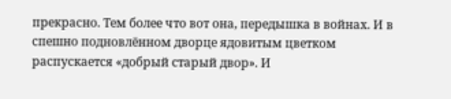прекрасно. Тем более что вот она, передышка в войнах. И в спешно подновлённом дворце ядовитым цветком распускается «добрый старый двор». И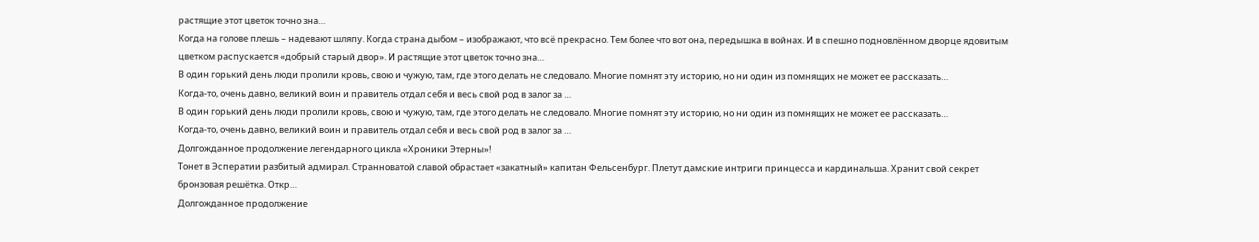растящие этот цветок точно зна…
Когда на голове плешь – надевают шляпу. Когда страна дыбом – изображают, что всё прекрасно. Тем более что вот она, передышка в войнах. И в спешно подновлённом дворце ядовитым цветком распускается «добрый старый двор». И растящие этот цветок точно зна…
В один горький день люди пролили кровь, свою и чужую, там, где этого делать не следовало. Многие помнят эту историю, но ни один из помнящих не может ее рассказать…
Когда-то, очень давно, великий воин и правитель отдал себя и весь свой род в залог за …
В один горький день люди пролили кровь, свою и чужую, там, где этого делать не следовало. Многие помнят эту историю, но ни один из помнящих не может ее рассказать…
Когда-то, очень давно, великий воин и правитель отдал себя и весь свой род в залог за …
Долгожданное продолжение легендарного цикла «Хроники Этерны»!
Тонет в Эсператии разбитый адмирал. Странноватой славой обрастает «закатный» капитан Фельсенбург. Плетут дамские интриги принцесса и кардинальша. Хранит свой секрет бронзовая решётка. Откр…
Долгожданное продолжение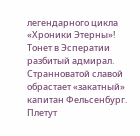легендарного цикла «Хроники Этерны»!
Тонет в Эсператии разбитый адмирал. Странноватой славой обрастает «закатный» капитан Фельсенбург. Плетут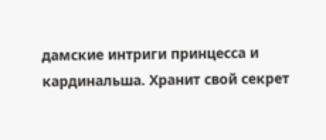дамские интриги принцесса и кардинальша. Хранит свой секрет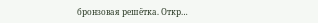бронзовая решётка. Откр…